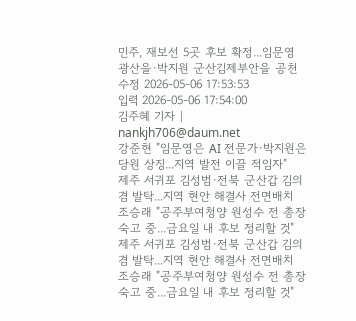민주, 재보선 5곳 후보 확정...임문영 광산을·박지원 군산김제부안을 공천
수정 2026-05-06 17:53:53
입력 2026-05-06 17:54:00
김주혜 기자 | nankjh706@daum.net
강준현 "임문영은 AI 전문가·박지원은 당원 상징...지역 발전 이끌 적임자"
제주 서귀포 김성범·전북 군산갑 김의겸 발탁...지역 현안 해결사 전면배치
조승래 "공주부여청양 원성수 전 총장 숙고 중...금요일 내 후보 정리할 것"
제주 서귀포 김성범·전북 군산갑 김의겸 발탁...지역 현안 해결사 전면배치
조승래 "공주부여청양 원성수 전 총장 숙고 중...금요일 내 후보 정리할 것"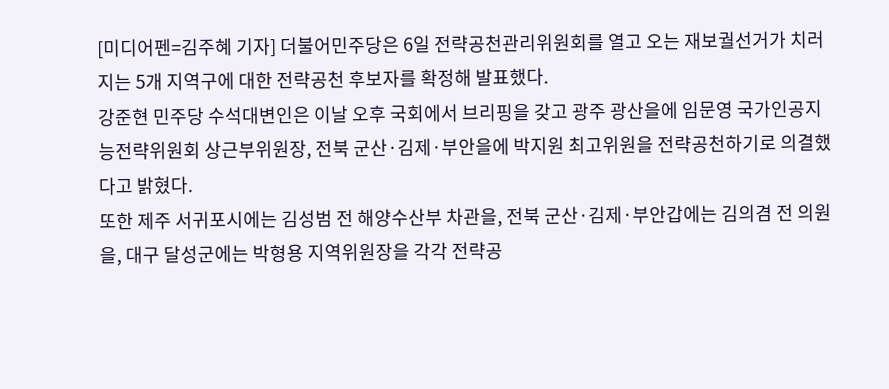[미디어펜=김주혜 기자] 더불어민주당은 6일 전략공천관리위원회를 열고 오는 재보궐선거가 치러지는 5개 지역구에 대한 전략공천 후보자를 확정해 발표했다.
강준현 민주당 수석대변인은 이날 오후 국회에서 브리핑을 갖고 광주 광산을에 임문영 국가인공지능전략위원회 상근부위원장, 전북 군산·김제·부안을에 박지원 최고위원을 전략공천하기로 의결했다고 밝혔다.
또한 제주 서귀포시에는 김성범 전 해양수산부 차관을, 전북 군산·김제·부안갑에는 김의겸 전 의원을, 대구 달성군에는 박형용 지역위원장을 각각 전략공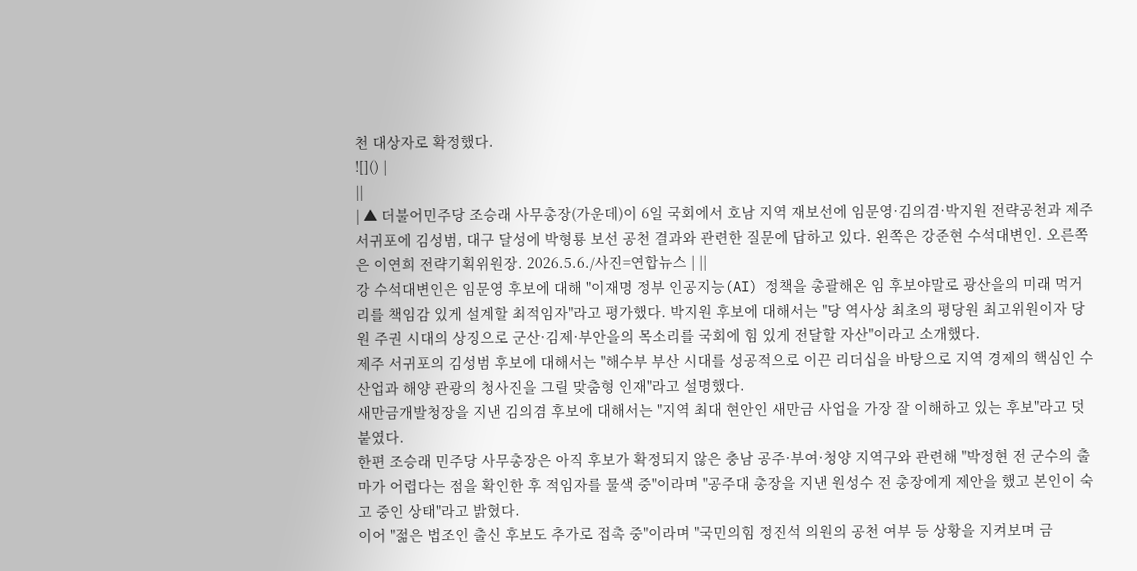천 대상자로 확정했다.
![]() |
||
| ▲ 더불어민주당 조승래 사무총장(가운데)이 6일 국회에서 호남 지역 재보선에 임문영·김의겸·박지원 전략공천과 제주 서귀포에 김성범, 대구 달성에 박형룡 보선 공천 결과와 관련한 질문에 답하고 있다. 왼쪽은 강준현 수석대변인. 오른쪽은 이연희 전략기획위원장. 2026.5.6./사진=연합뉴스 | ||
강 수석대변인은 임문영 후보에 대해 "이재명 정부 인공지능(AI) 정책을 총괄해온 임 후보야말로 광산을의 미래 먹거리를 책임감 있게 설계할 최적임자"라고 평가했다. 박지원 후보에 대해서는 "당 역사상 최초의 평당원 최고위원이자 당원 주권 시대의 상징으로 군산·김제·부안을의 목소리를 국회에 힘 있게 전달할 자산"이라고 소개했다.
제주 서귀포의 김성범 후보에 대해서는 "해수부 부산 시대를 성공적으로 이끈 리더십을 바탕으로 지역 경제의 핵심인 수산업과 해양 관광의 청사진을 그릴 맞춤형 인재"라고 설명했다.
새만금개발청장을 지낸 김의겸 후보에 대해서는 "지역 최대 현안인 새만금 사업을 가장 잘 이해하고 있는 후보"라고 덧붙였다.
한편 조승래 민주당 사무총장은 아직 후보가 확정되지 않은 충남 공주·부여·청양 지역구와 관련해 "박정현 전 군수의 출마가 어렵다는 점을 확인한 후 적임자를 물색 중"이라며 "공주대 총장을 지낸 원성수 전 총장에게 제안을 했고 본인이 숙고 중인 상태"라고 밝혔다.
이어 "젊은 법조인 출신 후보도 추가로 접촉 중"이라며 "국민의힘 정진석 의원의 공천 여부 등 상황을 지켜보며 금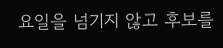요일을 넘기지 않고 후보를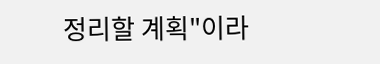정리할 계획"이라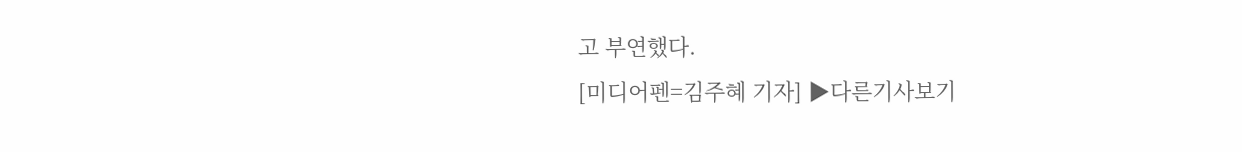고 부연했다.
[미디어펜=김주혜 기자] ▶다른기사보기